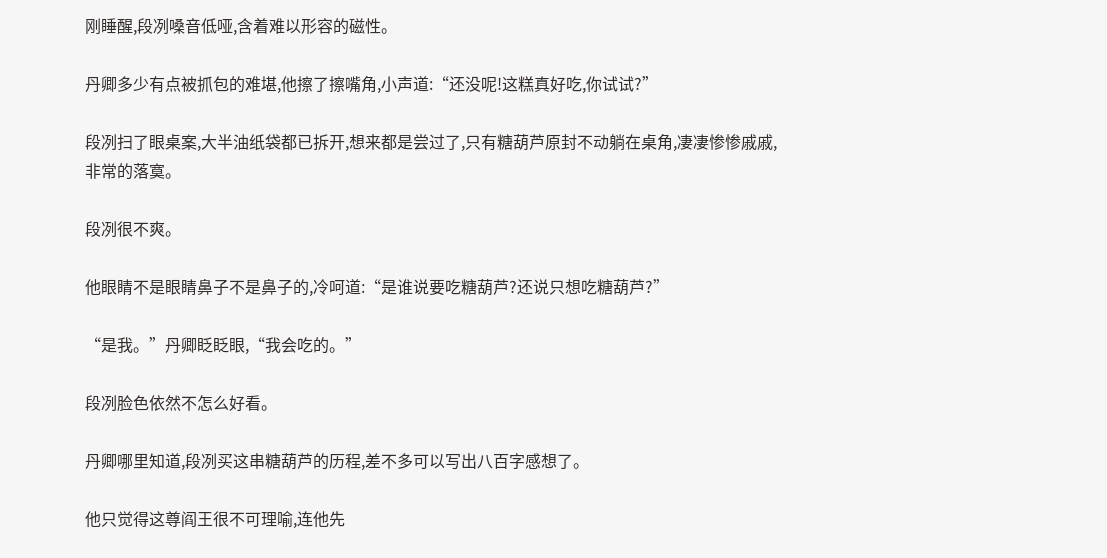刚睡醒,段冽嗓音低哑,含着难以形容的磁性。

丹卿多少有点被抓包的难堪,他擦了擦嘴角,小声道:“还没呢!这糕真好吃,你试试?”

段冽扫了眼桌案,大半油纸袋都已拆开,想来都是尝过了,只有糖葫芦原封不动躺在桌角,凄凄惨惨戚戚,非常的落寞。

段冽很不爽。

他眼睛不是眼睛鼻子不是鼻子的,冷呵道:“是谁说要吃糖葫芦?还说只想吃糖葫芦?”

“是我。”丹卿眨眨眼,“我会吃的。”

段冽脸色依然不怎么好看。

丹卿哪里知道,段冽买这串糖葫芦的历程,差不多可以写出八百字感想了。

他只觉得这尊阎王很不可理喻,连他先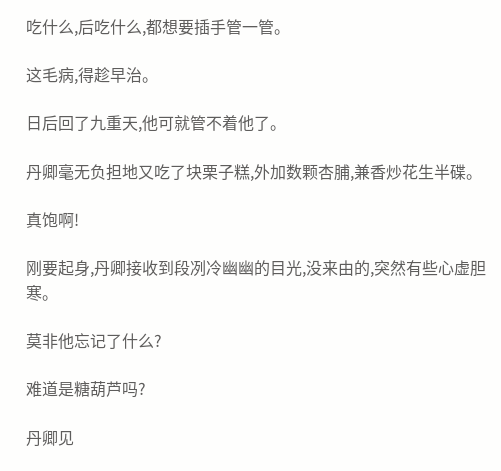吃什么,后吃什么,都想要插手管一管。

这毛病,得趁早治。

日后回了九重天,他可就管不着他了。

丹卿毫无负担地又吃了块栗子糕,外加数颗杏脯,兼香炒花生半碟。

真饱啊!

刚要起身,丹卿接收到段冽冷幽幽的目光,没来由的,突然有些心虚胆寒。

莫非他忘记了什么?

难道是糖葫芦吗?

丹卿见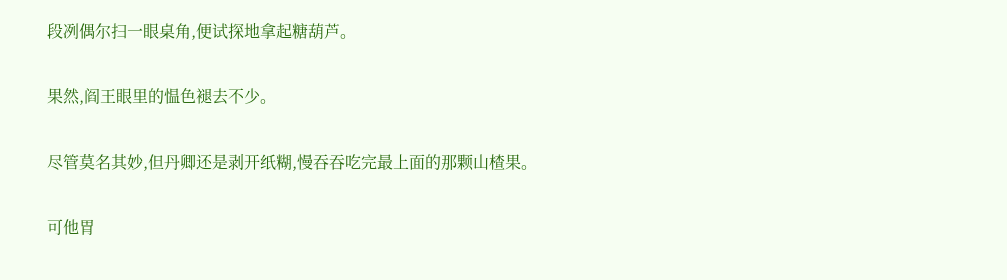段冽偶尔扫一眼桌角,便试探地拿起糖葫芦。

果然,阎王眼里的愠色褪去不少。

尽管莫名其妙,但丹卿还是剥开纸糊,慢吞吞吃完最上面的那颗山楂果。

可他胃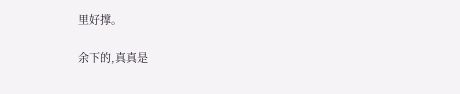里好撑。

余下的,真真是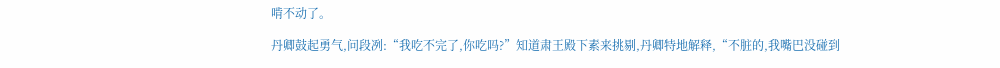啃不动了。

丹卿鼓起勇气,问段冽:“我吃不完了,你吃吗?”知道肃王殿下素来挑剔,丹卿特地解释,“不脏的,我嘴巴没碰到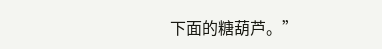下面的糖葫芦。”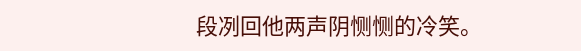段冽回他两声阴恻恻的冷笑。